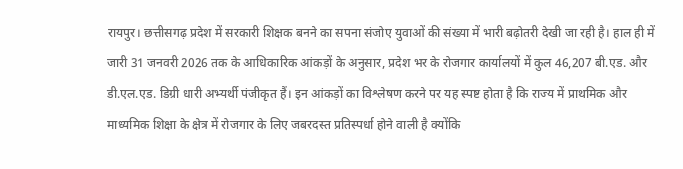रायपुर। छत्तीसगढ़ प्रदेश में सरकारी शिक्षक बनने का सपना संजोए युवाओं की संख्या में भारी बढ़ोतरी देखी जा रही है। हाल ही में जारी 31 जनवरी 2026 तक के आधिकारिक आंकड़ों के अनुसार, प्रदेश भर के रोजगार कार्यालयों में कुल 46,207 बी.एड. और डी.एल.एड. डिग्री धारी अभ्यर्थी पंजीकृत हैं। इन आंकड़ों का विश्लेषण करने पर यह स्पष्ट होता है कि राज्य में प्राथमिक और माध्यमिक शिक्षा के क्षेत्र में रोजगार के लिए जबरदस्त प्रतिस्पर्धा होने वाली है क्योंकि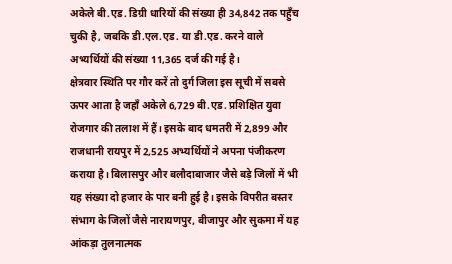अकेले बी.एड. डिग्री धारियों की संख्या ही 34,842 तक पहुँच चुकी है, जबकि डी.एल.एड. या डी.एड. करने वाले अभ्यर्थियों की संख्या 11,365 दर्ज की गई है।
क्षेत्रवार स्थिति पर गौर करें तो दुर्ग जिला इस सूची में सबसे ऊपर आता है जहाँ अकेले 6,729 बी.एड. प्रशिक्षित युवा रोजगार की तलाश में हैं। इसके बाद धमतरी में 2,899 और राजधानी रायपुर में 2,525 अभ्यर्थियों ने अपना पंजीकरण कराया है। बिलासपुर और बलौदाबाजार जैसे बड़े जिलों में भी यह संख्या दो हजार के पार बनी हुई है। इसके विपरीत बस्तर संभाग के जिलों जैसे नारायणपुर, बीजापुर और सुकमा में यह आंकड़ा तुलनात्मक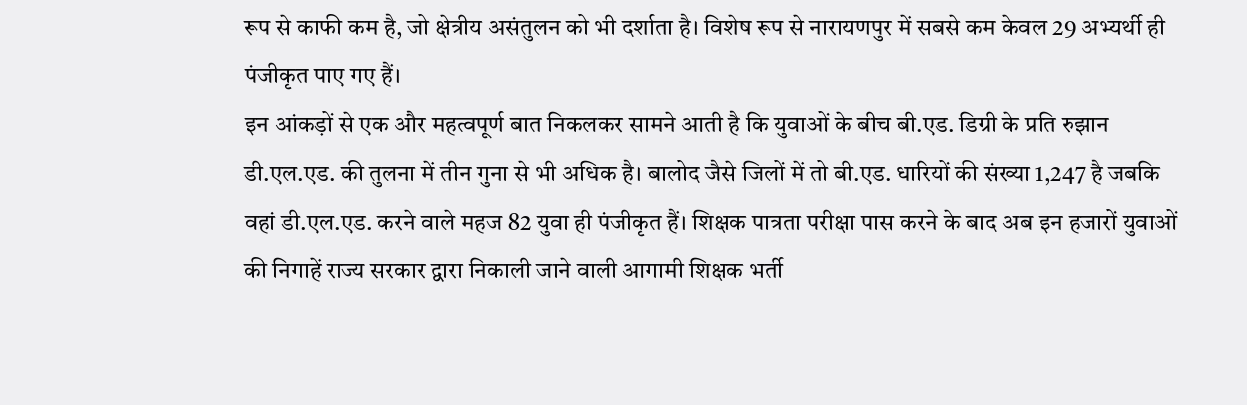रूप से काफी कम है, जो क्षेत्रीय असंतुलन को भी दर्शाता है। विशेष रूप से नारायणपुर में सबसे कम केवल 29 अभ्यर्थी ही पंजीकृत पाए गए हैं।
इन आंकड़ों से एक और महत्वपूर्ण बात निकलकर सामने आती है कि युवाओं के बीच बी.एड. डिग्री के प्रति रुझान डी.एल.एड. की तुलना में तीन गुना से भी अधिक है। बालोद जैसे जिलों में तो बी.एड. धारियों की संख्या 1,247 है जबकि वहां डी.एल.एड. करने वाले महज 82 युवा ही पंजीकृत हैं। शिक्षक पात्रता परीक्षा पास करने के बाद अब इन हजारों युवाओं की निगाहें राज्य सरकार द्वारा निकाली जाने वाली आगामी शिक्षक भर्ती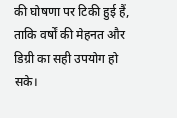की घोषणा पर टिकी हुई हैं, ताकि वर्षों की मेहनत और डिग्री का सही उपयोग हो सके।